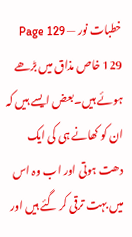خطبات نور — Page 129
129 خاص مذاق میں بڑھے ہوئے ہیں۔بعض ایسے ہیں کہ ان کو کھانے ہی کی ایک دھت ہوتی اور اب وہ اس میں بہت ترقی کر گئے ہیں اور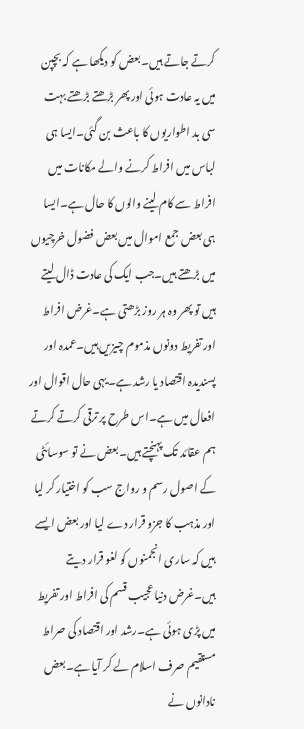کرتے جاتے ہیں۔بعض کو دیکھا ہے کہ بچپن میں یہ عادت ہوئی اور پھر بڑھتے بڑھتے بہت سی بد اطواریوں کا باعث بن گئی۔ایسا ہی لباس میں افراط کرنے والے مکانات میں افراط سے کام لینے والوں کا حال ہے۔ایسا ہی بعض جمع اموال میں بعض فضول خرچیوں میں بڑھتے ہیں۔جب ایک کی عادت ڈال لیتے ہیں تو پھر وہ ہر روز بڑھتی ہے۔غرض افراط اور تفریط دونوں مذموم چیزیں ہیں۔عمدہ اور پسندیدہ اقتصاد یا رشد ہے۔یہی حال اقوال اور افعال میں ہے۔اس طرح پر ترقی کرتے کرتے ہم عقائد تک پہنچتے ہیں۔بعض نے تو سوسائٹی کے اصول رسم و رواج سب کو اختیار کر لیا اور مذہب کا جزو قرار دے لیا اور بعض ایسے ہیں کہ ساری انجمنوں کو لغو قرار دیتے ہیں۔غرض دنیا عجیب قسم کی افراط اور تفریط میں پڑی ہوئی ہے۔رشد اور اقتصاد کی صراط مستقیم صرف اسلام لے کر آیا ہے۔بعض نادانوں نے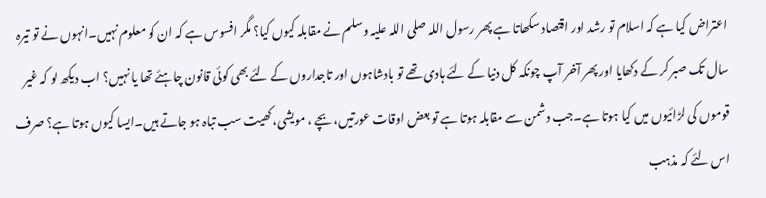اعتراض کیا ہے کہ اسلام تو رشد اور اقتصاد سکھاتا ہے پھر رسول اللہ صلی اللہ علیہ وسلم نے مقابلہ کیوں کیا؟ مگر افسوس ہے کہ ان کو معلوم نہیں۔انہوں نے تو تیرہ سال تک صبر کر کے دکھایا اور پھر آخر آپ چونکہ کل دنیا کے لئے ہادی تھے تو بادشاہوں اور تاجداروں کے لئے بھی کوئی قانون چاہئے تھا یا نہیں؟ اب دیکھ لو کہ غیر قوموں کی لڑائیوں میں کیا ہوتا ہے۔جب دشمن سے مقابلہ ہوتا ہے تو بعض اوقات عورتیں، بچے ، مویشی، کھیت سب تباہ ہو جاتے ہیں۔ایسا کیوں ہوتا ہے؟ صرف اس لئے کہ مذہب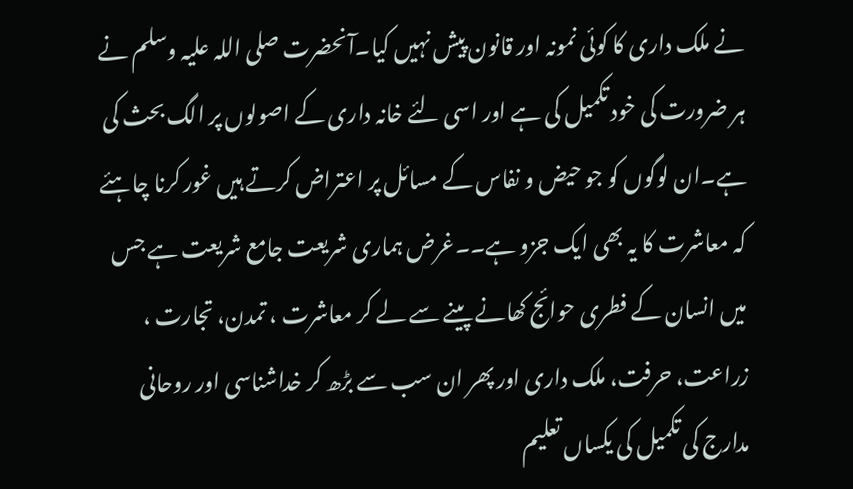نے ملک داری کا کوئی نمونہ اور قانون پیش نہیں کیا۔آنحضرت صلی اللہ علیہ وسلم نے ہر ضرورت کی خود تکمیل کی ہے اور اسی لئے خانہ داری کے اصولوں پر الگ بحث کی ہے۔ان لوگوں کو جو حیض و نفاس کے مسائل پر اعتراض کرتے ہیں غور کرنا چاہئے کہ معاشرت کا یہ بھی ایک جزو ہے۔۔غرض ہماری شریعت جامع شریعت ہے جس میں انسان کے فطری حوائج کھانے پینے سے لے کر معاشرت ، تمدن، تجارت ، زراعت، حرفت، ملک داری اور پھر ان سب سے بڑھ کر خداشناسی اور روحانی مدارج کی تکمیل کی یکساں تعلیم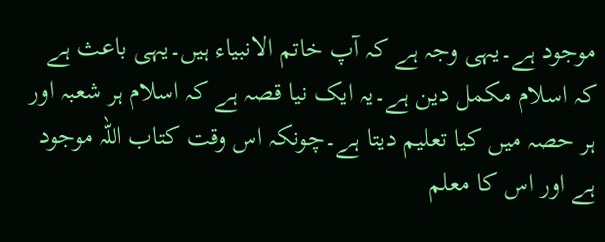موجود ہے۔یہی وجہ ہے کہ آپ خاتم الانبیاء ہیں۔یہی باعث ہے کہ اسلام مکمل دین ہے۔یہ ایک نیا قصہ ہے کہ اسلام ہر شعبہ اور ہر حصہ میں کیا تعلیم دیتا ہے۔چونکہ اس وقت کتاب اللہ موجود ہے اور اس کا معلم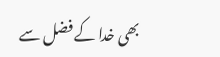بھی خدا کے فضل سے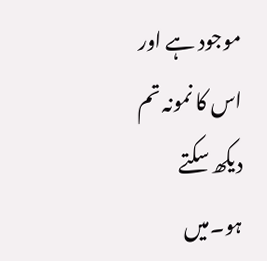موجود ہے اور اس کا نمونہ تم دیکھ سکتے ہو۔میں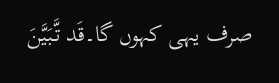صرف یہی کہوں گا۔قَد تَّبَيَّنَ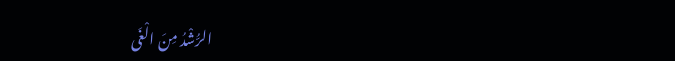الرُّشْدُ مِنَ الْغَى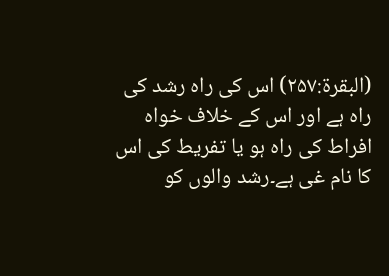(البقرۃ:۲۵۷) اس کی راہ رشد کی راہ ہے اور اس کے خلاف خواہ افراط کی راہ ہو یا تفریط کی اس کا نام غی ہے۔رشد والوں کو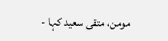مومن، متقی سعید کہا -